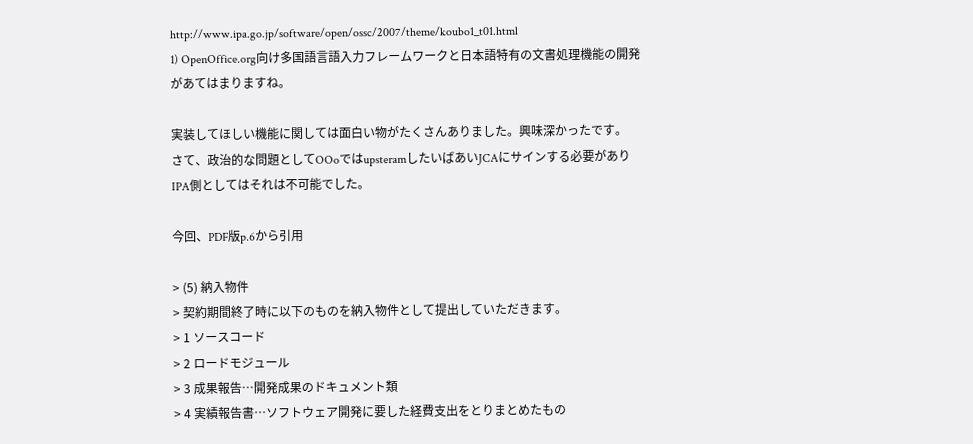http://www.ipa.go.jp/software/open/ossc/2007/theme/koubo1_t01.html
1) OpenOffice.org向け多国語言語入力フレームワークと日本語特有の文書処理機能の開発
があてはまりますね。

実装してほしい機能に関しては面白い物がたくさんありました。興味深かったです。
さて、政治的な問題としてOOoではupsteramしたいばあいJCAにサインする必要があり
IPA側としてはそれは不可能でした。

今回、PDF版p.6から引用

> (5) 納入物件
> 契約期間終了時に以下のものを納入物件として提出していただきます。
> 1 ソースコード
> 2 ロードモジュール
> 3 成果報告…開発成果のドキュメント類
> 4 実績報告書…ソフトウェア開発に要した経費支出をとりまとめたもの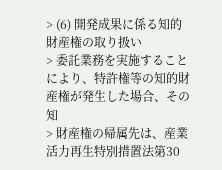> (6) 開発成果に係る知的財産権の取り扱い
> 委託業務を実施することにより、特許権等の知的財産権が発生した場合、その知
> 財産権の帰属先は、産業活力再生特別措置法第30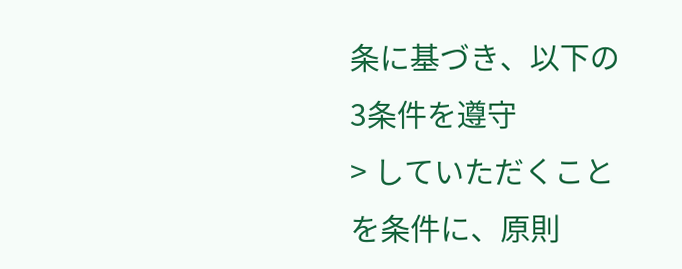条に基づき、以下の3条件を遵守
> していただくことを条件に、原則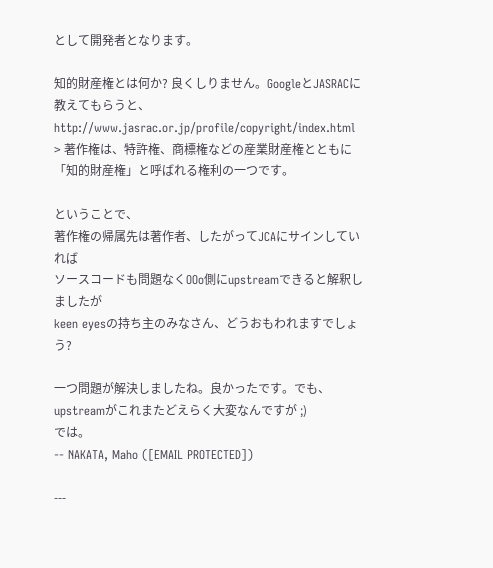として開発者となります。

知的財産権とは何か? 良くしりません。GoogleとJASRACに教えてもらうと、
http://www.jasrac.or.jp/profile/copyright/index.html
> 著作権は、特許権、商標権などの産業財産権とともに「知的財産権」と呼ばれる権利の一つです。

ということで、
著作権の帰属先は著作者、したがってJCAにサインしていれば
ソースコードも問題なくOOo側にupstreamできると解釈しましたが
keen eyesの持ち主のみなさん、どうおもわれますでしょう?

一つ問題が解決しましたね。良かったです。でも、upstreamがこれまたどえらく大変なんですが ;)
では。
-- NAKATA, Maho ([EMAIL PROTECTED])

---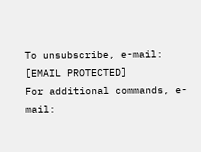To unsubscribe, e-mail: [EMAIL PROTECTED]
For additional commands, e-mail: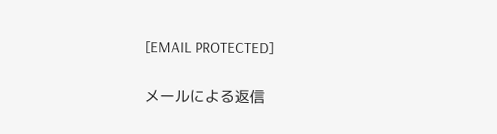[EMAIL PROTECTED]

メールによる返信